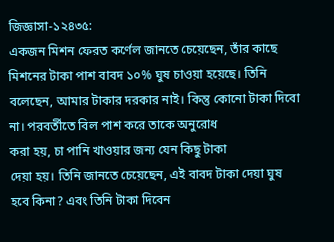জিজ্ঞাসা-১২৪৩৫:
একজন মিশন ফেরত কর্ণেল জানতে চেয়েছেন, তাঁর কাছে মিশনের টাকা পাশ বাবদ ১০% ঘুষ চাওয়া হয়েছে। তিনি বলেছেন, আমার টাকার দরকার নাই। কিন্তু কোনো টাকা দিবো না। পরবর্তীতে বিল পাশ করে তাকে অনুরোধ
করা হয়, চা পানি খাওয়ার জন্য যেন কিছু টাকা
দেয়া হয়। তিনি জানতে চেয়েছেন, এই বাবদ টাকা দেয়া ঘুষ হবে কিনা? এবং তিনি টাকা দিবেন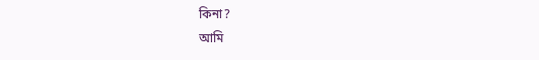কিনা?
আমি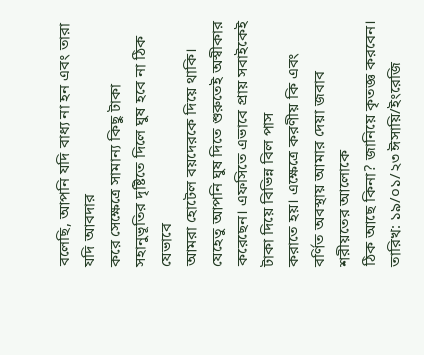বলেছি, আপনি যদি বাধ্য না হন এবং তারা যদি আবদার
করে সেক্ষেত্রে সামান্য কিছু টাকা সহানুভূতির দৃষ্টিতে দিলে ঘুষ হবে না ঠিক যেভাবে
আমরা হোটেল বয়দেরকে দিয়ে থাকি। যেহেতু আপনি ঘুষ দিতে শুরুতেই অস্বীকার করেছেন। এফসিতে এভাবে প্রায় সবাইকেই টাকা দিয়ে বিভিন্ন বিল পাস
করাতে হয়। এক্ষেত্রে করণীয় কি এবং বর্ণিত অবস্থায় আমার দেয়া জবাব শরীয়তের আলোকে
ঠিক আছে কিনা? জানিয়ে কৃতজ্ঞ করবেন। তারিখ: ১৯/০১/২৩ ঈসায়ি/ইংরেজি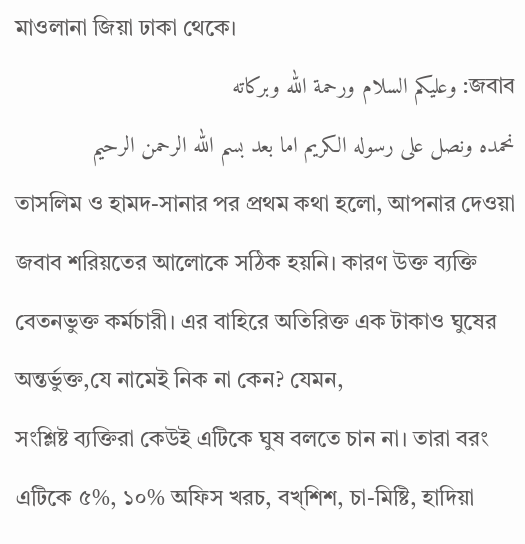মাওলানা জিয়া ঢাকা থেকে।
জবাব: وعليكم السلام ورحمة الله وبركاته
نحمده ونصل على رسوله الكريم اما بعد بسم الله الرحمن الرحيم
তাসলিম ও হামদ-সানার পর প্রথম কথা হলো, আপনার দেওয়া জবাব শরিয়তের আলোকে সঠিক হয়নি। কারণ উক্ত ব্যক্তি বেতনভুক্ত কর্মচারী। এর বাহিরে অতিরিক্ত এক টাকাও ঘুষের অন্তর্ভুক্ত,যে নামেই নিক না কেন? যেমন,
সংশ্লিষ্ট ব্যক্তিরা কেউই এটিকে ঘুষ বলতে চান না। তারা বরং এটিকে ৫%, ১০% অফিস খরচ, বখ্শিশ, চা-মিষ্টি, হাদিয়া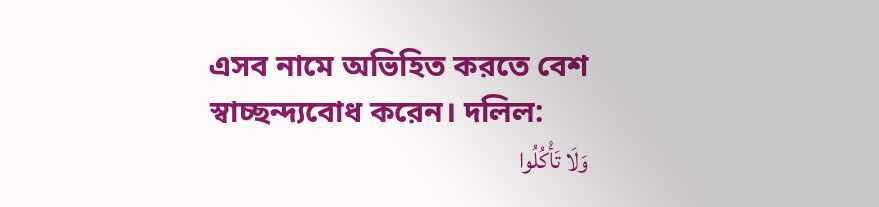এসব নামে অভিহিত করতে বেশ স্বাচ্ছন্দ্যবোধ করেন। দলিল:
وَلَا تَأْكُلُوا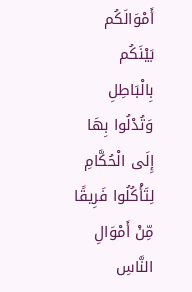أَمْوَالَكُم بَيْنَكُم بِالْبَاطِلِ وَتُدْلُوا بِهَا إِلَى الْحُكَّامِ لِتَأْكُلُوا فَرِيقًا مِّنْ أَمْوَالِ النَّاسِ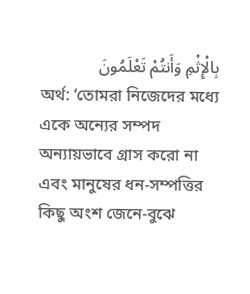بِالْإِثْمِ وَأَنتُمْ تَعْلَمُونَ
অর্থ: ‘তোমরা নিজেদের মধ্যে একে অন্যের সম্পদ অন্যায়ভাবে গ্রাস করো না এবং মানুষের ধন-সম্পত্তির কিছু অংশ জেনে-বুঝে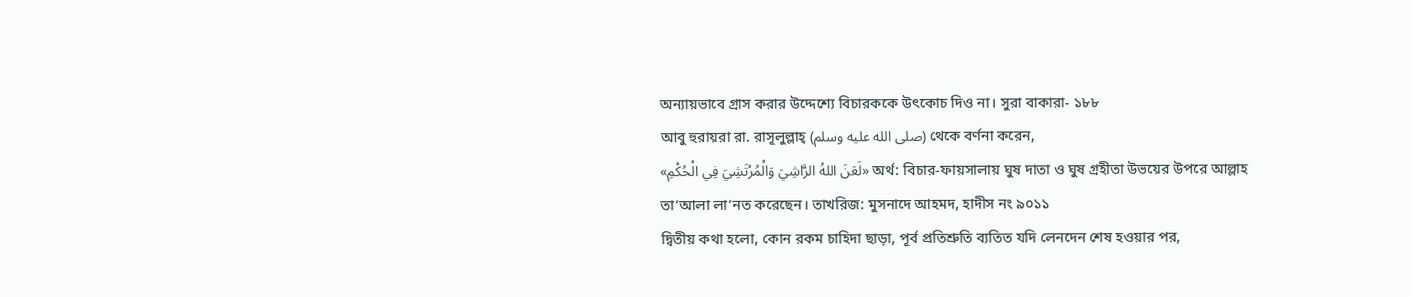অন্যায়ভাবে গ্রাস করার উদ্দেশ্যে বিচারককে উৎকোচ দিও না। সুরা বাকারা- ১৮৮
আবু হুরায়রা রা. রাসূলুল্লাহ্ (صلى الله عليه وسلم) থেকে বর্ণনা করেন,
«لَعَنَ اللهُ الرَّاشِيَ وَالْمُرْتَشِيَ فِي الْحُكْمِ» অর্থ: বিচার-ফায়সালায় ঘুষ দাতা ও ঘুষ গ্রহীতা উভয়ের উপরে আল্লাহ তা‘আলা লা‘নত করেছেন। তাখরিজ: মুসনাদে আহমদ, হাদীস নং ৯০১১
দ্বিতীয় কথা হলো, কোন রকম চাহিদা ছাড়া, পূর্ব প্রতিশ্রুতি ব্যতিত যদি লেনদেন শেষ হওয়ার পর,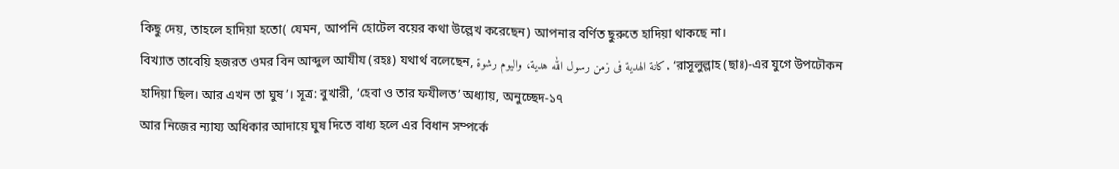কিছু দেয়, তাহলে হাদিয়া হতো( যেমন, আপনি হোটেল বয়ের কথা উল্লেখ করেছেন) আপনার বর্ণিত ছুরুতে হাদিয়া থাকছে না।
বিখ্যাত তাবেয়ি হজরত ওমর বিন আব্দুল আযীয (রহঃ) যথার্থ বলেছেন, كانة الهدية فى زمن رسول الله هدية، واليوم رشوة. ‘রাসূলুল্লাহ (ছাঃ)-এর যুগে উপঢৌকন হাদিয়া ছিল। আর এখন তা ঘুষ’। সূত্র: বুখারী, ‘হেবা ও তার ফযীলত’ অধ্যায়, অনুচ্ছেদ-১৭
আর নিজের ন্যায্য অধিকার আদায়ে ঘুষ দিতে বাধ্য হলে এর বিধান সম্পর্কে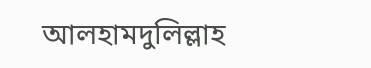আলহামদুলিল্লাহ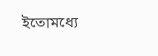ইতোমধ্যে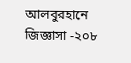আলবুরহানে জিজ্ঞাসা -২০৮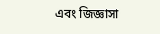এবং জিজ্ঞাসা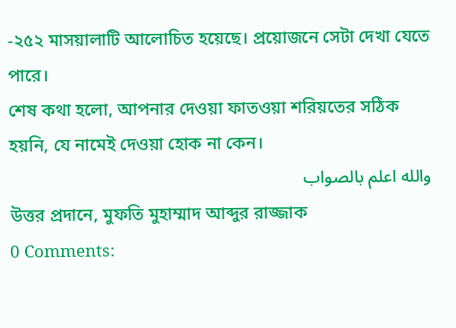-২৫২ মাসয়ালাটি আলোচিত হয়েছে। প্রয়োজনে সেটা দেখা যেতে পারে।
শেষ কথা হলো, আপনার দেওয়া ফাতওয়া শরিয়তের সঠিক হয়নি, যে নামেই দেওয়া হোক না কেন।
والله اعلم بالصواب
উত্তর প্রদানে, মুফতি মুহাম্মাদ আব্দুর রাজ্জাক
0 Comments: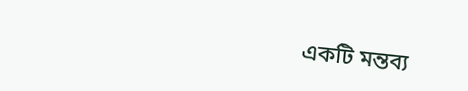একটি মন্তব্য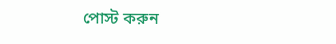পোস্ট করুন